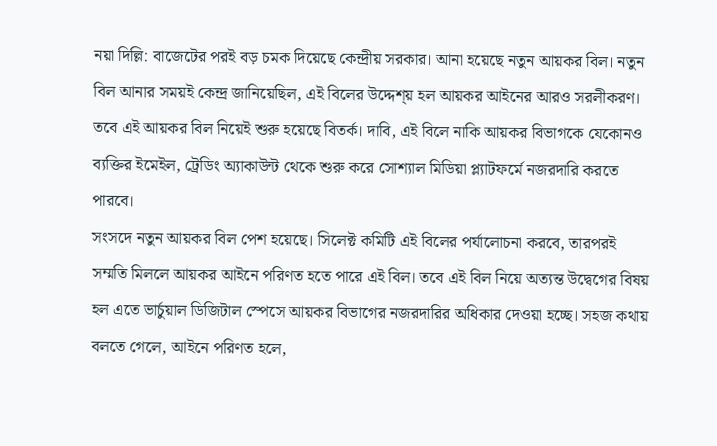নয়া দিল্লি: বাজেটের পরই বড় চমক দিয়েছে কেন্দ্রীয় সরকার। আনা হয়েছে নতুন আয়কর বিল। নতুন বিল আনার সময়ই কেন্দ্র জানিয়েছিল, এই বিলের উদ্দেশ্য় হল আয়কর আইনের আরও সরলীকরণ। তবে এই আয়কর বিল নিয়েই শুরু হয়েছে বিতর্ক। দাবি, এই বিলে নাকি আয়কর বিভাগকে যেকোনও ব্যক্তির ইমেইল, ট্রেডিং অ্যাকাউন্ট থেকে শুরু করে সোশ্যাল মিডিয়া প্ল্যাটফর্মে নজরদারি করতে পারবে।
সংসদে নতুন আয়কর বিল পেশ হয়েছে। সিলেক্ট কমিটি এই বিলের পর্যালোচনা করবে, তারপরই সম্মতি মিললে আয়কর আইনে পরিণত হতে পারে এই বিল। তবে এই বিল নিয়ে অত্যন্ত উদ্বেগের বিষয় হল এতে ভার্চুয়াল ডিজিটাল স্পেসে আয়কর বিভাগের নজরদারির অধিকার দেওয়া হচ্ছে। সহজ কথায় বলতে গেলে, আইনে পরিণত হলে,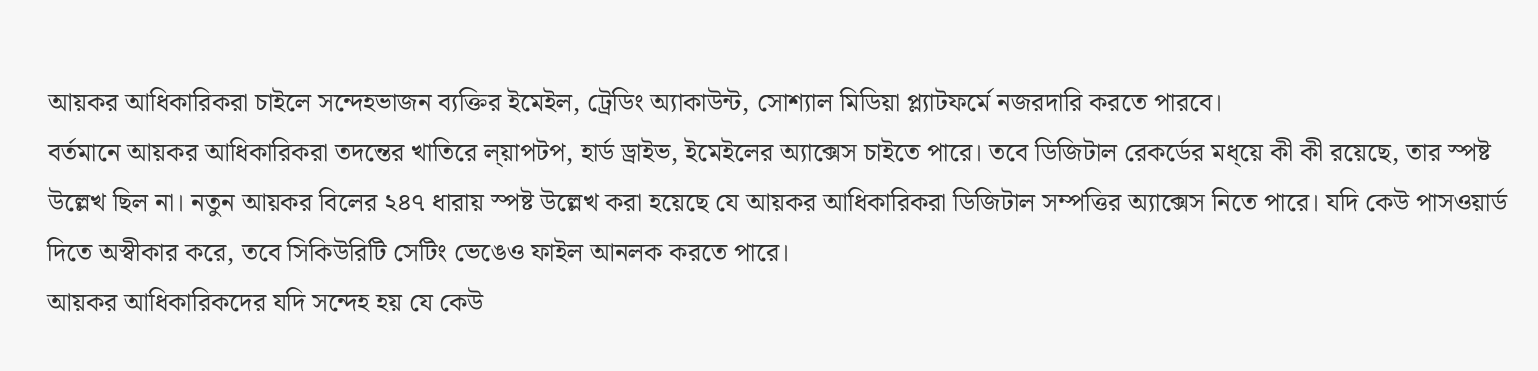আয়কর আধিকারিকরা চাইলে সন্দেহভাজন ব্যক্তির ইমেইল, ট্রেডিং অ্যাকাউন্ট, সোশ্যাল মিডিয়া প্ল্যাটফর্মে নজরদারি করতে পারবে।
বর্তমানে আয়কর আধিকারিকরা তদন্তের খাতিরে ল্য়াপটপ, হার্ড ড্রাইভ, ইমেইলের অ্যাক্সেস চাইতে পারে। তবে ডিজিটাল রেকর্ডের মধ্য়ে কী কী রয়েছে, তার স্পষ্ট উল্লেখ ছিল না। নতুন আয়কর বিলের ২৪৭ ধারায় স্পষ্ট উল্লেখ করা হয়েছে যে আয়কর আধিকারিকরা ডিজিটাল সম্পত্তির অ্যাক্সেস নিতে পারে। যদি কেউ পাসওয়ার্ড দিতে অস্বীকার করে, তবে সিকিউরিটি সেটিং ভেঙেও ফাইল আনলক করতে পারে।
আয়কর আধিকারিকদের যদি সন্দেহ হয় যে কেউ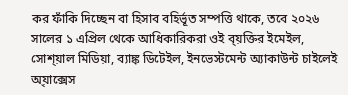কর ফাঁকি দিচ্ছেন বা হিসাব বহির্ভূত সম্পত্তি থাকে, তবে ২০২৬ সালের ১ এপ্রিল থেকে আধিকারিকরা ওই ব্য়ক্তির ইমেইল, সোশ্য়াল মিডিয়া, ব্যাঙ্ক ডিটেইল, ইনভেস্টমেন্ট অ্যাকাউন্ট চাইলেই অ্য়াক্সেস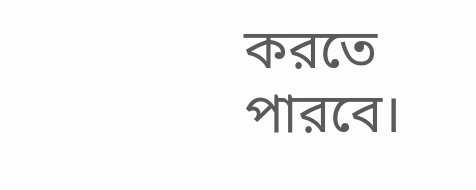করতে পারবে।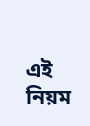এই নিয়ম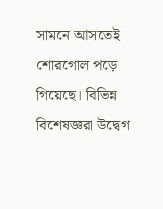সামনে আসতেই শোরগোল পড়ে গিয়েছে। বিভিন্ন বিশেষজ্ঞরা উদ্বেগ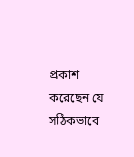প্রকাশ করেছেন যে সঠিকভাবে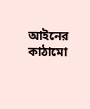আইনের কাঠামো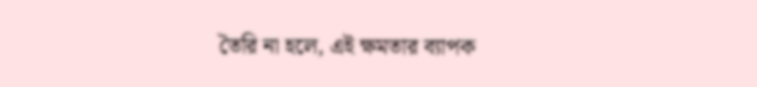তৈরি না হলে, এই ক্ষমতার ব্যাপক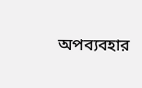অপব্যবহার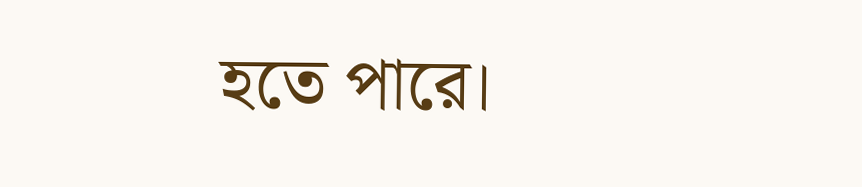হতে পারে।